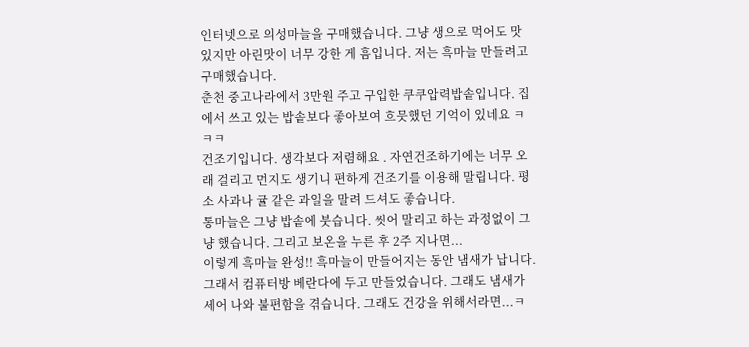인터넷으로 의성마늘을 구매했습니다. 그냥 생으로 먹어도 맛있지만 아린맛이 너무 강한 게 흠입니다. 저는 흑마늘 만들려고 구매했습니다.
춘천 중고나라에서 3만원 주고 구입한 쿠쿠압력밥솥입니다. 집에서 쓰고 있는 밥솥보다 좋아보여 흐믓했던 기억이 있네요 ㅋㅋㅋ
건조기입니다. 생각보다 저렴해요 . 자연건조하기에는 너무 오래 걸리고 먼지도 생기니 편하게 건조기를 이용해 말립니다. 평소 사과나 귤 같은 과일을 말려 드셔도 좋습니다.
통마늘은 그냥 밥솥에 붓습니다. 씻어 말리고 하는 과정없이 그냥 했습니다. 그리고 보온을 누른 후 2주 지나면...
이렇게 흑마늘 완성!! 흑마늘이 만들어지는 동안 냄새가 납니다. 그래서 컴퓨터방 베란다에 두고 만들었습니다. 그래도 냄새가 세어 나와 불편함을 겪습니다. 그래도 건강을 위해서라면...ㅋ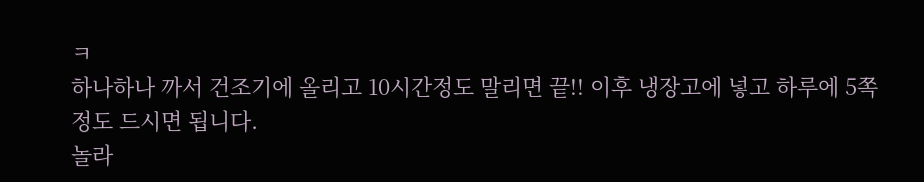ㅋ
하나하나 까서 건조기에 올리고 10시간정도 말리면 끝!! 이후 냉장고에 넣고 하루에 5쪽 정도 드시면 됩니다.
놀라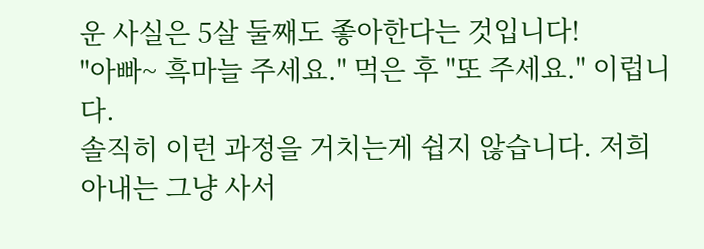운 사실은 5살 둘째도 좋아한다는 것입니다!
"아빠~ 흑마늘 주세요." 먹은 후 "또 주세요." 이럽니다.
솔직히 이런 과정을 거치는게 쉽지 않습니다. 저희 아내는 그냥 사서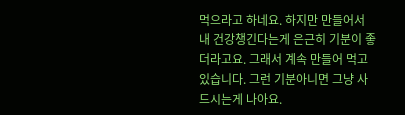먹으라고 하네요. 하지만 만들어서 내 건강챙긴다는게 은근히 기분이 좋더라고요. 그래서 계속 만들어 먹고 있습니다. 그런 기분아니면 그냥 사 드시는게 나아요.